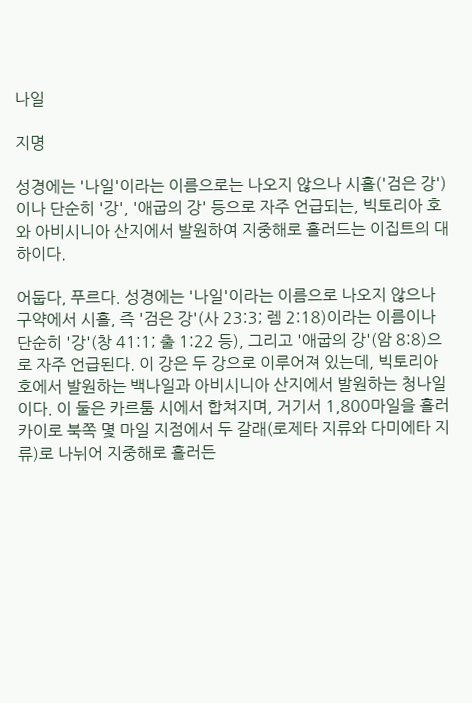나일

지명

성경에는 '나일'이라는 이름으로는 나오지 않으나 시홀('검은 강')이나 단순히 '강', '애굽의 강' 등으로 자주 언급되는, 빅토리아 호와 아비시니아 산지에서 발원하여 지중해로 흘러드는 이집트의 대하이다.

어둡다, 푸르다. 성경에는 '나일'이라는 이름으로 나오지 않으나 구약에서 시홀, 즉 '검은 강'(사 23:3; 렘 2:18)이라는 이름이나 단순히 '강'(창 41:1; 출 1:22 등), 그리고 '애굽의 강'(암 8:8)으로 자주 언급된다. 이 강은 두 강으로 이루어져 있는데, 빅토리아 호에서 발원하는 백나일과 아비시니아 산지에서 발원하는 청나일이다. 이 둘은 카르툼 시에서 합쳐지며, 거기서 1,800마일을 흘러 카이로 북쪽 몇 마일 지점에서 두 갈래(로제타 지류와 다미에타 지류)로 나뉘어 지중해로 흘러든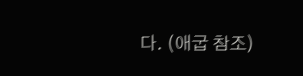다. (애굽 참조)